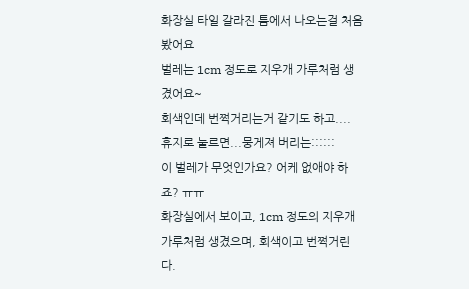화장실 타일 갈라진 틈에서 나오는걸 처음 봤어요
벌레는 1cm 정도로 지우개 가루처럼 생겼어요~
회색인데 번쩍거리는거 같기도 하고....
휴지로 눌르면...뭉게져 버리는::::::
이 벌레가 무엇인가요? 어케 없애야 하죠? ㅠㅠ
화장실에서 보이고, 1cm 정도의 지우개 가루처럼 생겼으며, 회색이고 번쩍거린다.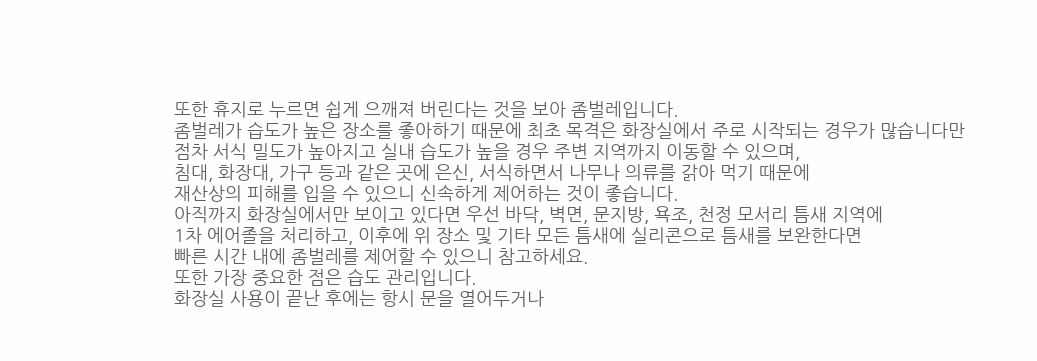또한 휴지로 누르면 쉽게 으깨져 버린다는 것을 보아 좀벌레입니다.
좀벌레가 습도가 높은 장소를 좋아하기 때문에 최초 목격은 화장실에서 주로 시작되는 경우가 많습니다만
점차 서식 밀도가 높아지고 실내 습도가 높을 경우 주변 지역까지 이동할 수 있으며,
침대, 화장대, 가구 등과 같은 곳에 은신, 서식하면서 나무나 의류를 갉아 먹기 때문에
재산상의 피해를 입을 수 있으니 신속하게 제어하는 것이 좋습니다.
아직까지 화장실에서만 보이고 있다면 우선 바닥, 벽면, 문지방, 욕조, 천정 모서리 틈새 지역에
1차 에어졸을 처리하고, 이후에 위 장소 및 기타 모든 틈새에 실리콘으로 틈새를 보완한다면
빠른 시간 내에 좀벌레를 제어할 수 있으니 참고하세요.
또한 가장 중요한 점은 습도 관리입니다.
화장실 사용이 끝난 후에는 항시 문을 열어두거나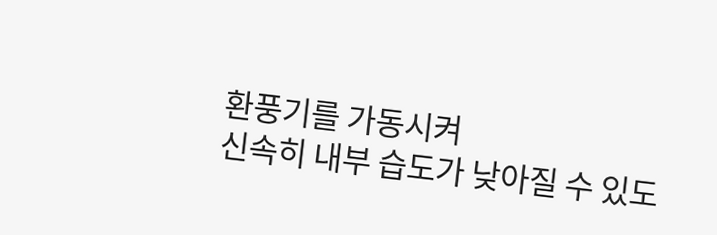환풍기를 가동시켜
신속히 내부 습도가 낮아질 수 있도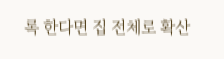록 한다면 집 전체로 확산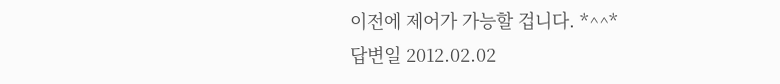이전에 제어가 가능할 겁니다. *^^*
답변일 2012.02.02